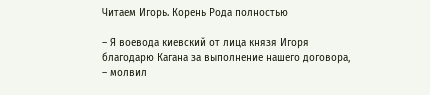Читаем Игорь. Корень Рода полностью

– Я воевода киевский от лица князя Игоря благодарю Кагана за выполнение нашего договора, – молвил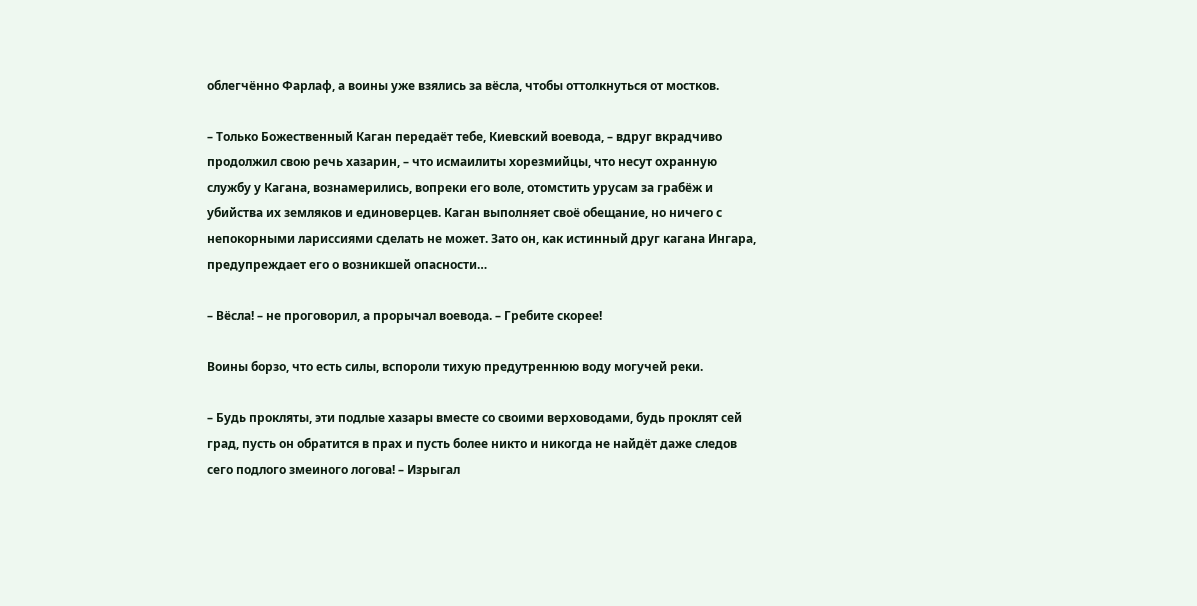облегчённо Фарлаф, а воины уже взялись за вёсла, чтобы оттолкнуться от мостков.

– Только Божественный Каган передаёт тебе, Киевский воевода, – вдруг вкрадчиво продолжил свою речь хазарин, – что исмаилиты хорезмийцы, что несут охранную службу у Кагана, вознамерились, вопреки его воле, отомстить урусам за грабёж и убийства их земляков и единоверцев. Каган выполняет своё обещание, но ничего с непокорными лариссиями сделать не может. Зато он, как истинный друг кагана Ингара, предупреждает его о возникшей опасности…

– Вёсла! – не проговорил, а прорычал воевода. – Гребите скорее!

Воины борзо, что есть силы, вспороли тихую предутреннюю воду могучей реки.

– Будь прокляты, эти подлые хазары вместе со своими верховодами, будь проклят сей град, пусть он обратится в прах и пусть более никто и никогда не найдёт даже следов сего подлого змеиного логова! – Изрыгал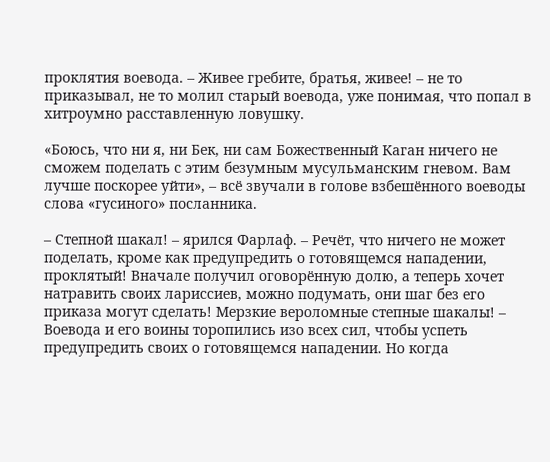проклятия воевода. – Живее гребите, братья, живее! – не то приказывал, не то молил старый воевода, уже понимая, что попал в хитроумно расставленную ловушку.

«Боюсь, что ни я, ни Бек, ни сам Божественный Каган ничего не сможем поделать с этим безумным мусульманским гневом. Вам лучше поскорее уйти», – всё звучали в голове взбешённого воеводы слова «гусиного» посланника.

– Степной шакал! – ярился Фарлаф. – Речёт, что ничего не может поделать, кроме как предупредить о готовящемся нападении, проклятый! Вначале получил оговорённую долю, а теперь хочет натравить своих лариссиев, можно подумать, они шаг без его приказа могут сделать! Мерзкие вероломные степные шакалы! – Воевода и его воины торопились изо всех сил, чтобы успеть предупредить своих о готовящемся нападении. Но когда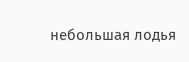небольшая лодья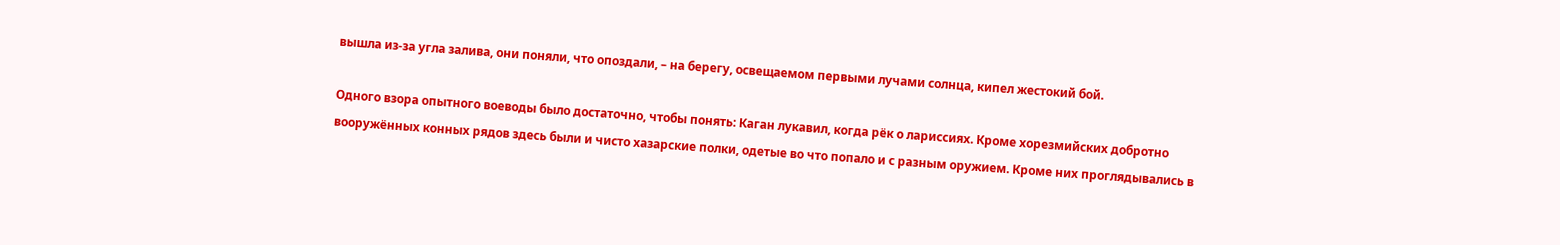вышла из-за угла залива, они поняли, что опоздали, – на берегу, освещаемом первыми лучами солнца, кипел жестокий бой.

Одного взора опытного воеводы было достаточно, чтобы понять: Каган лукавил, когда рёк о лариссиях. Кроме хорезмийских добротно вооружённых конных рядов здесь были и чисто хазарские полки, одетые во что попало и с разным оружием. Кроме них проглядывались в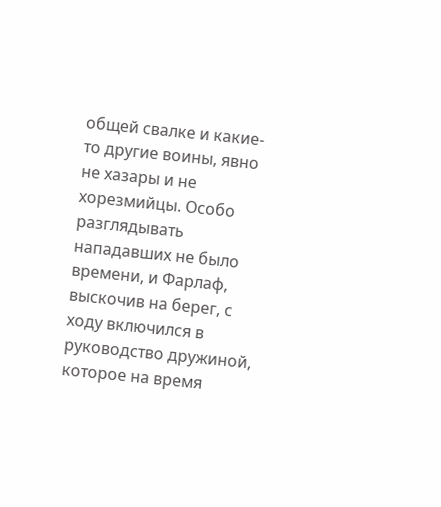общей свалке и какие-то другие воины, явно не хазары и не хорезмийцы. Особо разглядывать нападавших не было времени, и Фарлаф, выскочив на берег, с ходу включился в руководство дружиной, которое на время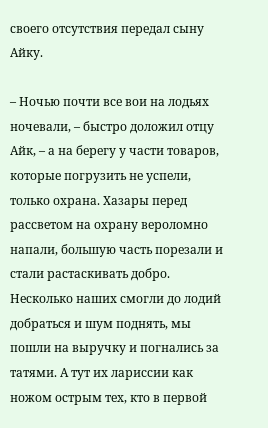своего отсутствия передал сыну Айку.

– Ночью почти все вои на лодьях ночевали, – быстро доложил отцу Айк, – а на берегу у части товаров, которые погрузить не успели, только охрана. Хазары перед рассветом на охрану вероломно напали, большую часть порезали и стали растаскивать добро. Несколько наших смогли до лодий добраться и шум поднять, мы пошли на выручку и погнались за татями. А тут их лариссии как ножом острым тех, кто в первой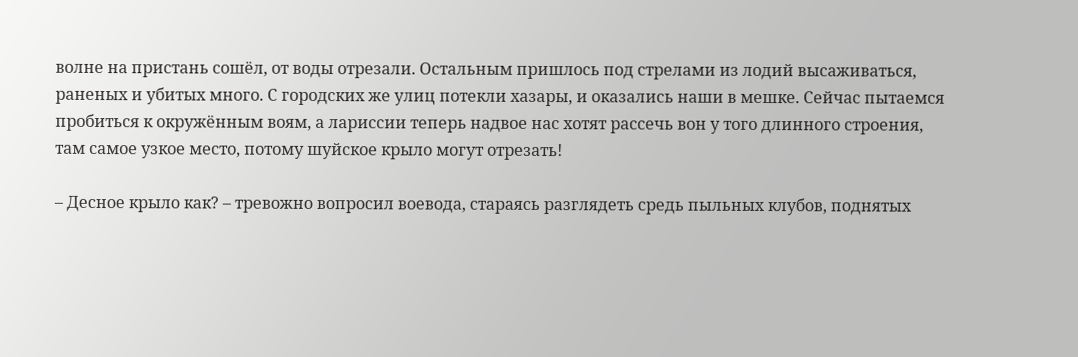волне на пристань сошёл, от воды отрезали. Остальным пришлось под стрелами из лодий высаживаться, раненых и убитых много. С городских же улиц потекли хазары, и оказались наши в мешке. Сейчас пытаемся пробиться к окружённым воям, а лариссии теперь надвое нас хотят рассечь вон у того длинного строения, там самое узкое место, потому шуйское крыло могут отрезать!

– Десное крыло как? – тревожно вопросил воевода, стараясь разглядеть средь пыльных клубов, поднятых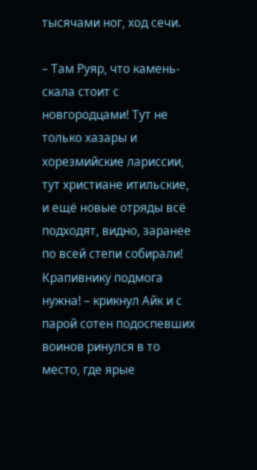тысячами ног, ход сечи.

– Там Руяр, что камень-скала стоит с новгородцами! Тут не только хазары и хорезмийские лариссии, тут христиане итильские, и ещё новые отряды всё подходят, видно, заранее по всей степи собирали! Крапивнику подмога нужна! – крикнул Айк и с парой сотен подоспевших воинов ринулся в то место, где ярые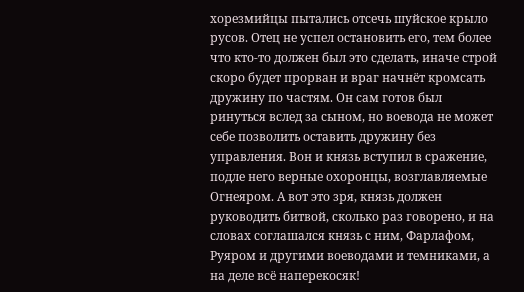хорезмийцы пытались отсечь шуйское крыло русов. Отец не успел остановить его, тем более что кто-то должен был это сделать, иначе строй скоро будет прорван и враг начнёт кромсать дружину по частям. Он сам готов был ринуться вслед за сыном, но воевода не может себе позволить оставить дружину без управления. Вон и князь вступил в сражение, подле него верные охоронцы, возглавляемые Огнеяром. А вот это зря, князь должен руководить битвой, сколько раз говорено, и на словах соглашался князь с ним, Фарлафом, Руяром и другими воеводами и темниками, а на деле всё наперекосяк!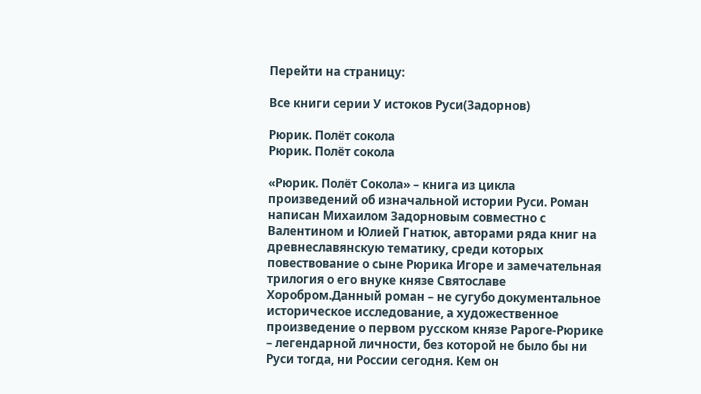Перейти на страницу:

Все книги серии У истоков Руси(Задорнов)

Рюрик. Полёт сокола
Рюрик. Полёт сокола

«Рюрик. Полёт Сокола» – книга из цикла произведений об изначальной истории Руси. Роман написан Михаилом Задорновым совместно с Валентином и Юлией Гнатюк, авторами ряда книг на древнеславянскую тематику, среди которых повествование о сыне Рюрика Игоре и замечательная трилогия о его внуке князе Святославе Хоробром.Данный роман – не сугубо документальное историческое исследование, а художественное произведение о первом русском князе Рароге-Рюрике – легендарной личности, без которой не было бы ни Руси тогда, ни России сегодня. Кем он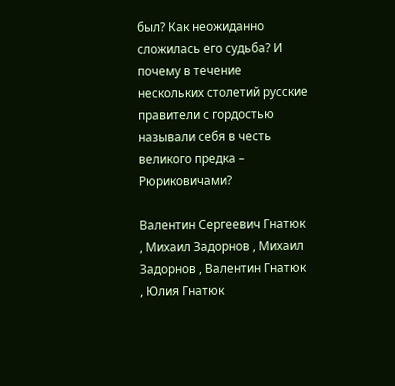был? Как неожиданно сложилась его судьба? И почему в течение нескольких столетий русские правители с гордостью называли себя в честь великого предка – Рюриковичами?

Валентин Сергеевич Гнатюк , Михаил Задорнов , Михаил Задорнов , Валентин Гнатюк , Юлия Гнатюк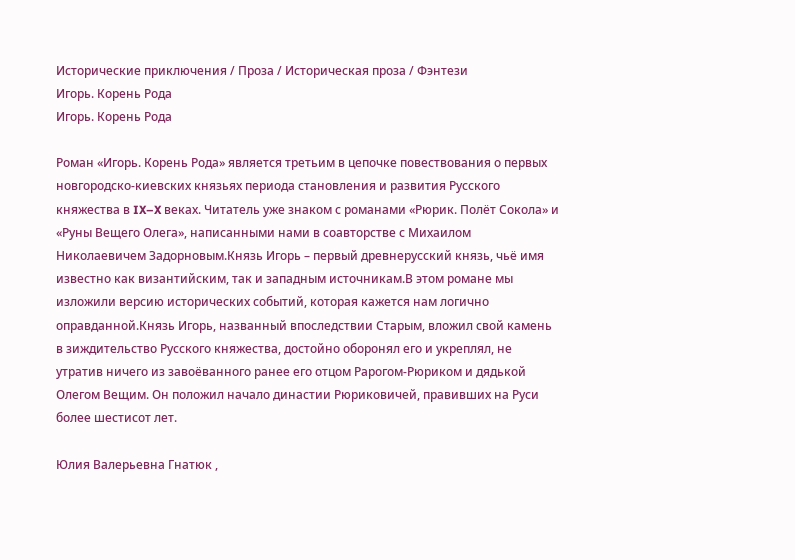Исторические приключения / Проза / Историческая проза / Фэнтези
Игорь. Корень Рода
Игорь. Корень Рода

Роман «Игорь. Корень Рода» является третьим в цепочке повествования о первых новгородско-киевских князьях периода становления и развития Русского княжества в IX–X веках. Читатель уже знаком с романами «Рюрик. Полёт Сокола» и «Руны Вещего Олега», написанными нами в соавторстве с Михаилом Николаевичем Задорновым.Князь Игорь – первый древнерусский князь, чьё имя известно как византийским, так и западным источникам.В этом романе мы изложили версию исторических событий, которая кажется нам логично оправданной.Князь Игорь, названный впоследствии Старым, вложил свой камень в зиждительство Русского княжества, достойно оборонял его и укреплял, не утратив ничего из завоёванного ранее его отцом Рарогом-Рюриком и дядькой Олегом Вещим. Он положил начало династии Рюриковичей, правивших на Руси более шестисот лет.

Юлия Валерьевна Гнатюк ,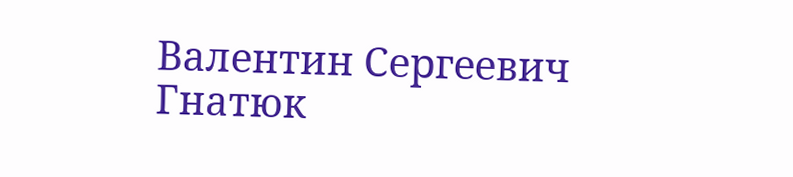Валентин Сергеевич Гнатюк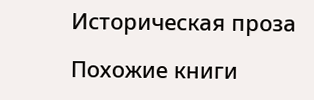Историческая проза

Похожие книги